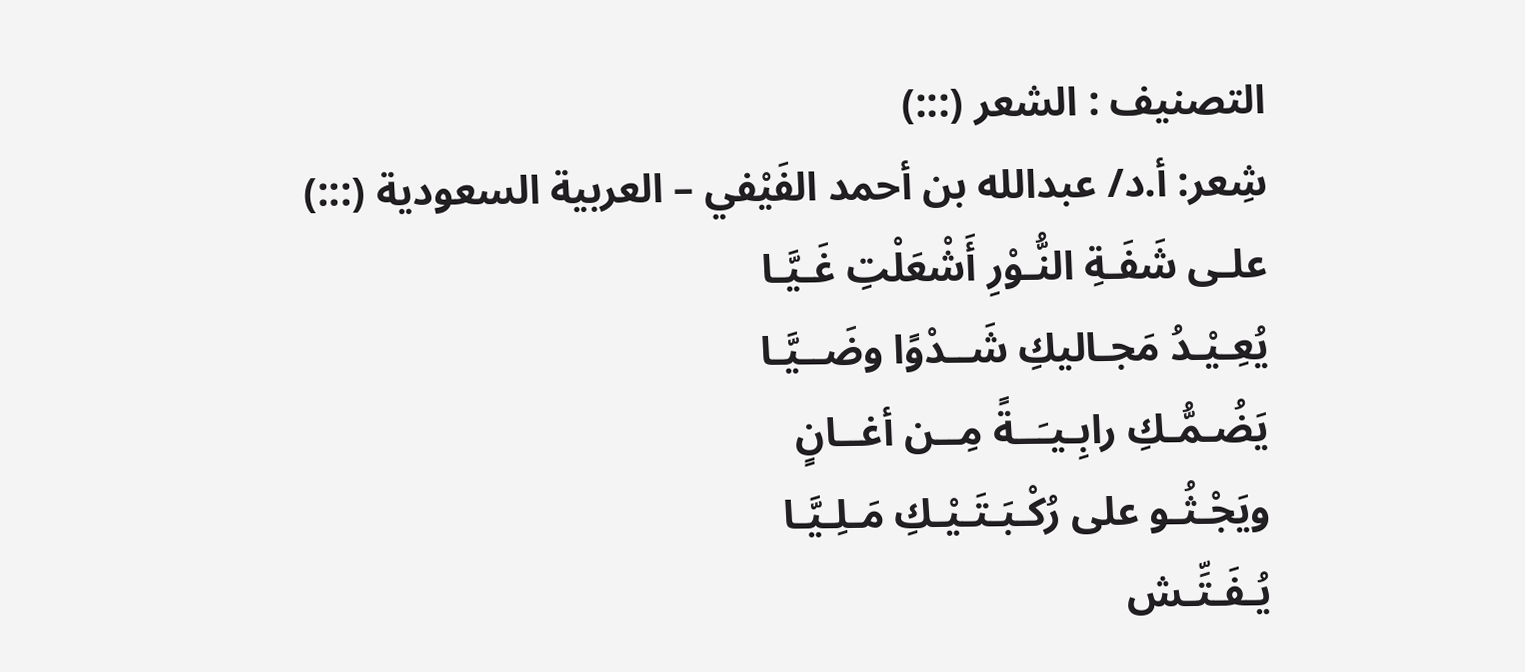التصنيف : الشعر (:::)
شِعر: أ.د/ عبدالله بن أحمد الفَيْفي – العربية السعودية (:::)
علـى شَفَـةِ النُّـوْرِ أَشْعَلْتِ غَـيَّـا
يُعِـيْـدُ مَجـاليكِ شَــدْوًا وضَــيَّـا
يَضُـمُّـكِ رابِـيـَــةً مِــن أغــانٍ
ويَجْـثُـو على رُكْـبَـتَـيْـكِ مَـلِـيَّـا
يُـفَـتِّـش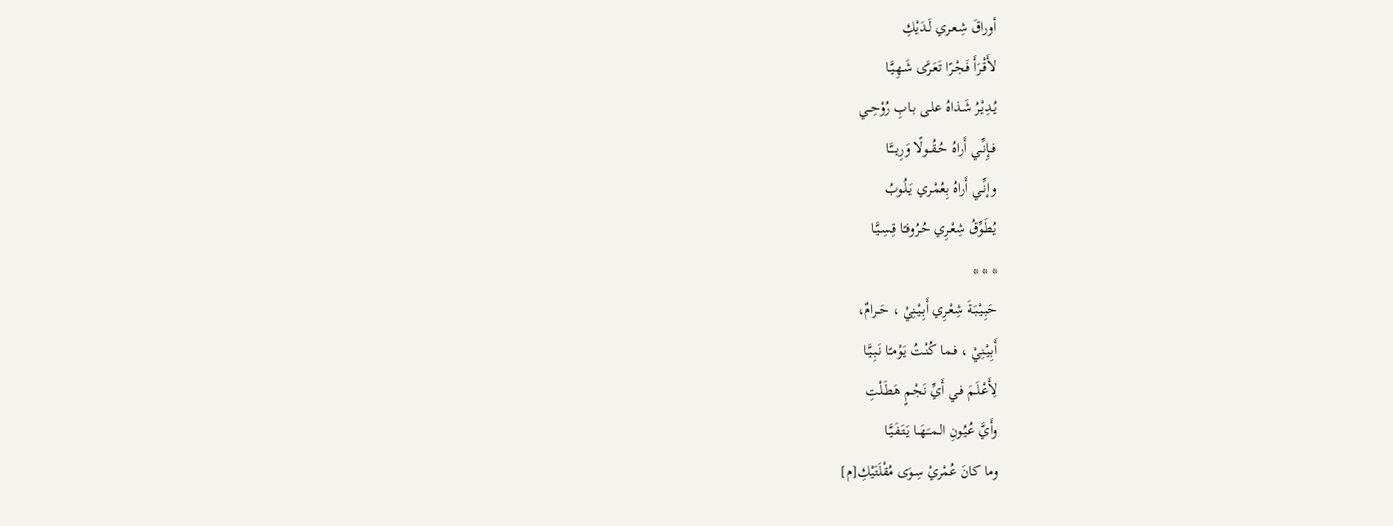أوراقَ شِـعـري لَـدَيْكِ
لأَقْـرَأَ فَـجْـرًا تَعَـرَّى شَـهِـيَّـا
يُـدِيْـرُ شَـذاهُ علـى بـابِ رُوْحِــي
فــإِنِّــي أَراهُ حُـقُــولًا وَرِيـــَّـا
وإنِّـي أَراهُ بِعُمْـري يَـلُـوبُ
يُطَـوِّقُ شِعْـرِي حُـرُوفـًا قِـسِـيَّـا
* * *
حَبِـيْـبَـةَ شِعْـرِي أَبِـيْـنِيْ ، حَــرامٌ،
أَبِـيْـنِيْ ، فـما كُنْـتُ يَوْمـًا نَـبِـيَّـا
لِأَعْـلَـمَ فـي أَيِّ نَجْـمٍ هَطَـلْتِ
وأَيَّ عُـيُـونِ الـمـَـهَــا يَـتَـفَـيَّـا
وما كانَ عُمْريْ سِـوَى مُقْلَتَيْكِ[م]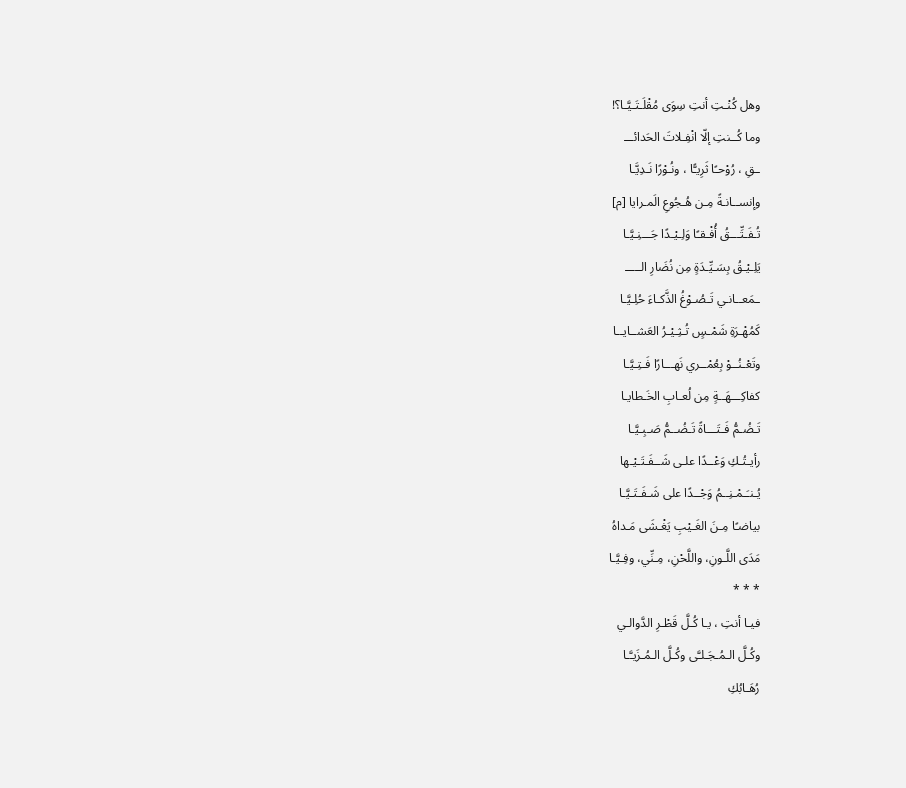وهل كُنْـتِ أنتِ سِوَى مُقْلَـتَـيَّـا؟!
وما كُــنتِ إلّا انْفِـلاتَ الحَدائـــ
ـقِ ، رُوْحـًا ثَرِيـًّا ، ونُـوْرًا نَـدِيَّـا
وإنســانـةً مِـن هُـجُوعِ الَمـرايا [م]
تُـفَـتِّـــقُ أُفْـقـًا وَلِـيْـدًا جَـــنِـيَّـا
يَلِـيْـقُ بِسَـيِّـدَةٍ مِن نُضَارِ الـــــ
ـمَعــانـي تَـصُـوْغُ الذَّكـاءَ حُلِـيَّـا
كَمُهْـرَةِ شَمْـسٍ تُـثِـيْـرُ العَشــايــا
وتَعْـنُــوْ بِعُمْــري نَهـــارًا فَـتِـيَّـا
كفاكِـــهَــةٍ مِن لُعـابِ الخَـطايـا
تَـضُـمُّ فَـتَـــاةً تَـضُــمُّ صَـبِـيَّـا
رأيـتُـكِ وَعْــدًا علـى شَــفَـتَـيْـها
يُـنـَـمْـنِــمُ وَجْــدًا على شَـفَـتَـيَّـا
بياضـًا مِـنَ الغَـيْبِ يَغْـشَى مَـداهُ
مَدَى اللَّـونِ، واللَّحْنِ، مِـنِّي، وفِـيَّـا
* * *
فيـا أنتِ ، يـا كُـلَّ قَطْـرِ الدَّوالـي
وكُـلَّ الـمُـجَـلـَّى وكُـلَّ الـمُـزَيـَّـا
رُهَـابُكِ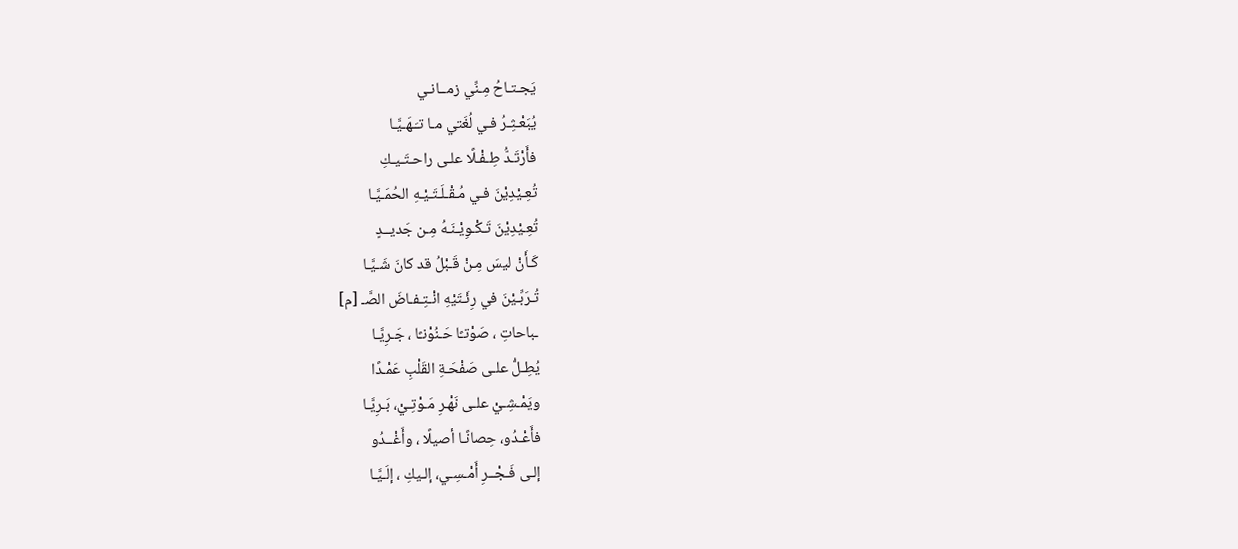يَجـتـاحُ مِـنِّي زمــانـي
يُبَعْـثِـرُ فـي لُغَتي مـا تـَـهَـيَّـا
فأَرْتَـدُّ طِـفْـلًا علـى راحـتَـيـكِ
تُعِـيْدِيْنَ فـي مُـقْـلَـتَـيْـهِ الحُمَـيَّـا
تُعِـيْدِيْنَ تَـكْـوِيْـنَـهُ مِـن جَديــدٍ
كَـأَنْ ليسَ مِـنْ قَـبْلُ قد كانَ شَـيَّـا
تُـرَبِّـيْنَ في رِئَـتَيْهِ انْـتِـفـاضَ الصَّـ [م]
ـباحاتِ ، صَوْتـًا حَـنُوْنـًا ، جَـرِيَّـا
يُطِـلُّ علـى صَفْحَـةِ القَلْبِ عَمْـدًا
ويَمْـشِـيْ علـى نَهْـرِ مَـوْتِـيْ، بَـرِيَّـا
فأَعْـدُو، حِصانًـا أصيلًا ، وأَغْــدُو
إلـى فَـجْــرِ أَمْـسِـي، إلـيكِ ، إلَـيَّـا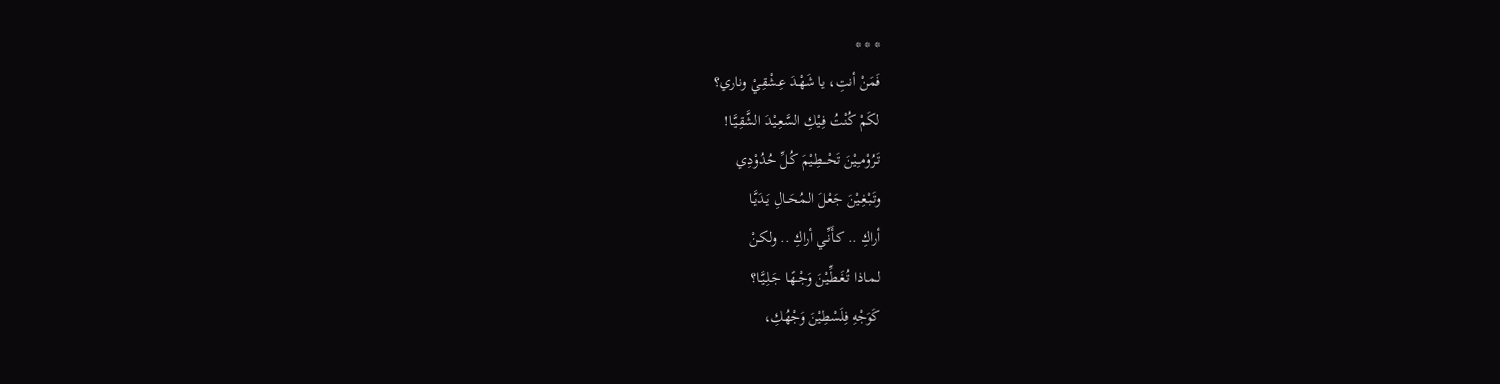* * *
فَمَنْ أنتِ، يا شَهْـدَ عِـشْقِـيْ وناري؟
لكَمْ كُنْتُ فِـيْكِ السَّعِـيْـدَ الشَّقِـيَّـا!
تَـرُوْمـِيْنَ تَحْـــطِـيْمَ كُـلِّ حُدُوْدِي
وتَـبْـغِـيْنَ جَعْـلَ الـمُحَــالِ يَـدَيَّـا
أراكِ .. كـأَنِّـي أراكِ .. ولكـنْ
لـمـاذا تُـغَـطِّـيْنَ وَجْـهًـا جَـلِـيَّـا؟
كَوَجْهِ فِلَسْطِيْنَ وَجْهُكِ،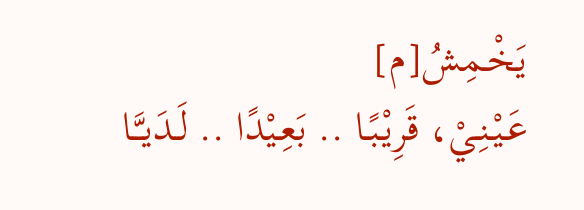يَخْـمِشُ[م]
عَـيْـنِـيْ، قَرِيْـبًـا .. بَعِـيْدًا .. لَـدَيـَّـا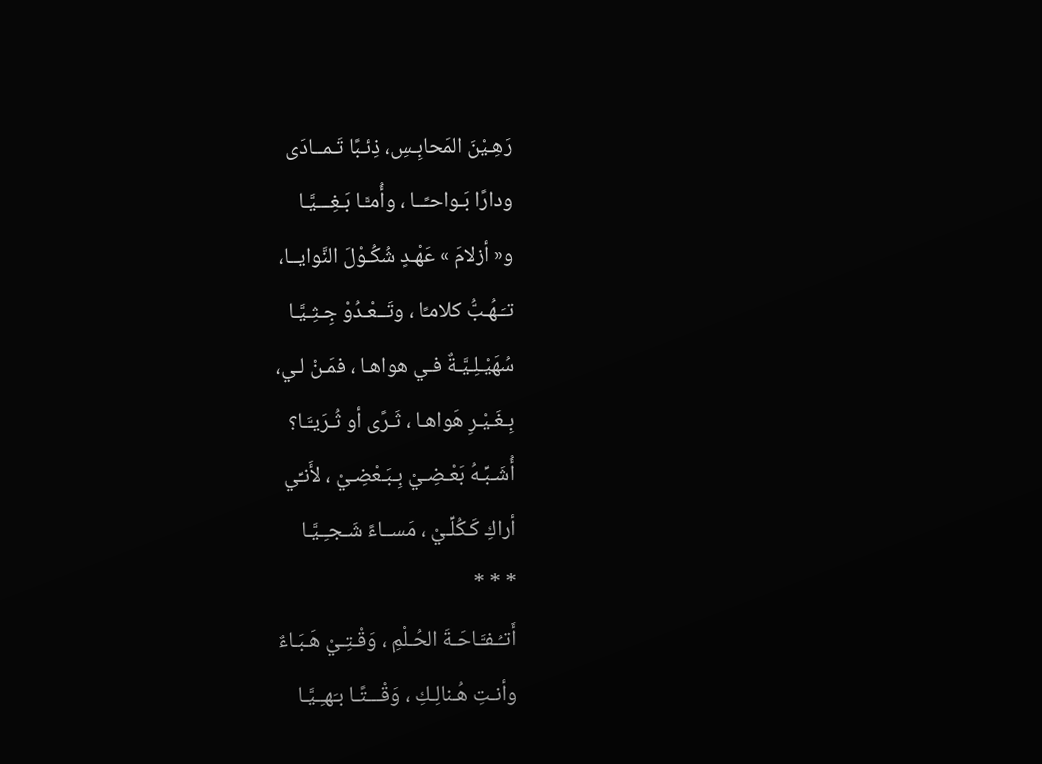رَهِـيْنَ المَحابِـسِ، ذِئـبًا تَـمــادَى
ودارًا بَـواحـًــا ، وأُمـًّـا بَـغِـــيَّـا
و« أزلامَ » عَهْـدٍ شُكُـوْلَ النَّوايــا،
تـَـهُـبُّ كلامـًا ، وتَــعْـدُوْ جِـثِـيَّـا
سُهَيْـلِـيَّـةٌ فـي هواهـا ، فمَـنْ لـي،
بِـغَـيْـرِ هَواهـا ، ثَـرًى أو ثُـرَيـَّـا؟
أُشَـبِّـهُ بَعْـضِـيْ بِـبَـعْضِـيْ ، لأَنـِّي
أراكِ كَـكُلِّـيْ ، مَســاءً شَـجـِـيَّـا
* * *
أَتـُـفـَّـاحَـةَ الحُـلْمِ ، وَقْـتِـيْ هَـبَـاءٌ
وأنـتِ هُـنالِـكِ ، وَقْـــتًـا بـَهـِـيَّـا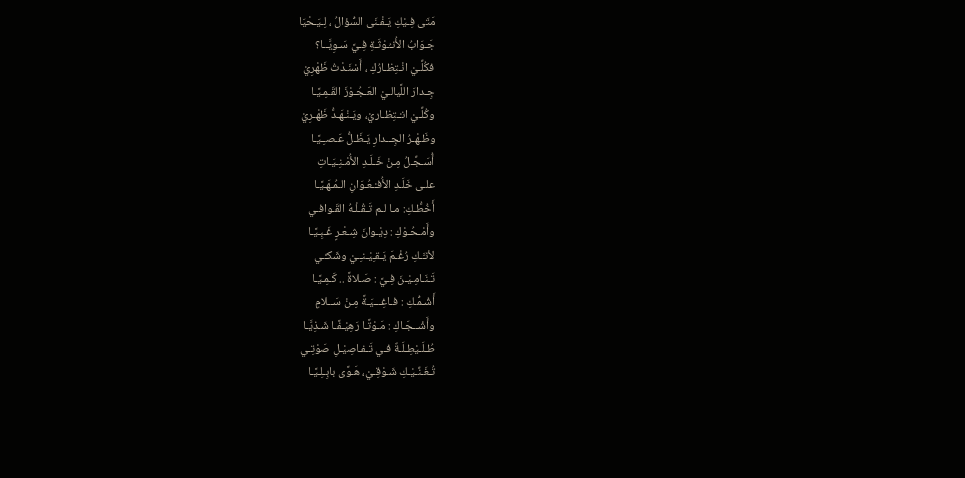مَتَى فِـيْكِ يَـفْـنَى السُّؤالُ ، لِـيَـحْيَا
جَـوَابُ الأُنـُـوْثَـةِ فِـيَّ سَـوِيَّــا؟
فكُلِّـيْ انْـتِظـارُكِ ، أَسْنَـدْتُ ظَهْرِيْ
جِـدارَ اللَّيالـيْ العَـجُـوْزَ القَـمِـيَّـا
وكُلِّـيْ انـْـتِظـاريْ، ويَـنْـهَـدُّ ظَهْـرِيْ
وظَـهْـرُ الجِــدارِ يَـظَـلُّ عَـصـِـيَّـا
أُسَـجِّـلُ مِـنْ خَـلَـدِ الأُمْـنِـيَـاتِ
علـى خَلَـدِ الأُفـْـعُـوَانِ الـمُـهَـيَّـا
أَخُطُّـكِ: مـا لـم تَـقُـلْـهُ القَـوافـي
وأَمْـحُـوْكِ : دِيْـوانَ شِـعْـرٍ غَـبِـيَّـا
لأنـَّـكِ رُغْـمَ يَـقـِيْـنـِـيْ وشَكـِّـي
تَـنَـامِـيْـنَ فِـيَّ : صَـلاةً .. كَـمِـيَّـا
أَشُـمُّـكِ : فـاغِـــيَـةً مِـنْ سَــلامٍ
وأَشْــجَـاكِ : مَـوْتًـا رَهِيْـفًـا شَـذِيَّـا
طُـلَـيْطِـلَـةٌ فـي تَـفـاصِيْـلِ صَوْتِـي
تُـغَـنِّـيْـكِ شَـوْقِـيْ، هَـوًى بابِـلِـيَّـا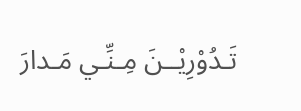تَـدُوْرِيْــنَ مِـنِّـي مَـدارَ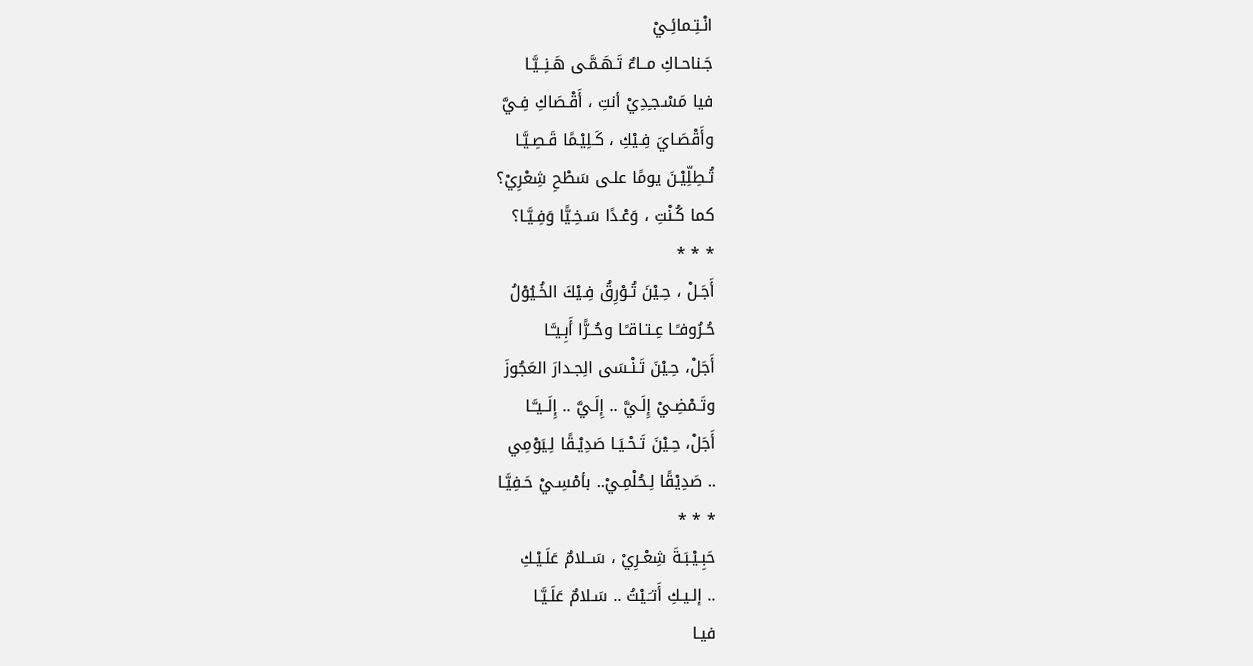انْـتِـمائِـيْ
جَـناحـاكِ مــاءٌ تَـهَـمَّـى هَـنِــيَّـا
فيا مَسْـجـِدِيْ أنتِ ، أَقْـصَاكِ فِـيَّ
وأَقْصَـايَ فِـيْكِ ، كَـلِيْـمًا قَـصِـيَّـا
تُـطِلِّيْـنَ يومًا علـى سَطْحِ شِعْرِيْ؟
كما كُـنْتِ ، وَعْـدًا سَـخِـيًّا وَفِـيَّـا؟
* * *
أَجَـلْ ، حِـيْنَ تُـوْرِقُ فِـيْكَ الخُـيُوْلُ
حُـرُوفـًـا عِـتـاقـًـا وحُــرًّا أَبِـيـَّـا
أَجَلْ، حِـيْنَ تَـنْـسَى الِجـدارَ العَجُوزَ
وتَـمْضِـيْ إِلَـيَّ .. إِلَـيَّ .. إِلَــيـَّـا
أَجَلْ، حِـيْنَ تَـحْـيَـا صَدِيْـقًا لِـيَوْمِي
.. صَدِيْقًا لِـحُلْمِـيْ.. بأمْسِـيْ حَـفِيَّـا
* * *
حَبِـيْـبَـةَ شِعْـرِيْ ، سَــلامٌ عَلَـيْـكِ
.. إلـيـكِ أَتـَـيْتُ .. سَـلامٌ عَلَـيَّـا
فيـا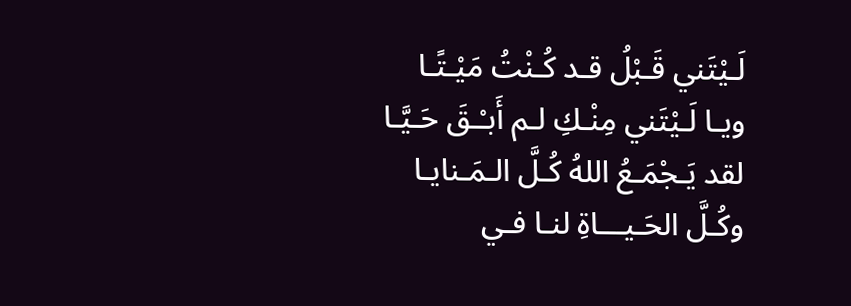لَـيْتَني قَـبْلُ قـد كُـنْتُ مَيْـتًـا
ويـا لَـيْتَني مِنْـكِ لـم أَبـْـقَ حَـيَّـا
لقد يَـجْمَـعُ اللهُ كُـلَّ الـمَـنايـا
وكُـلَّ الحَـيـــاةِ لنـا فـي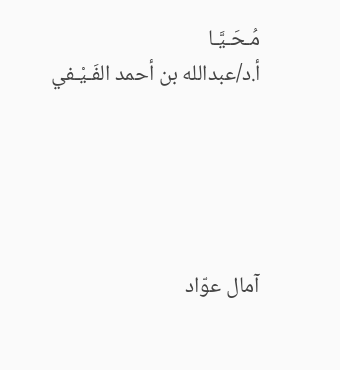مُـحَـيَّـا
أ.د/عبدالله بن أحمد الفَـيْـفي





آمال عوّاد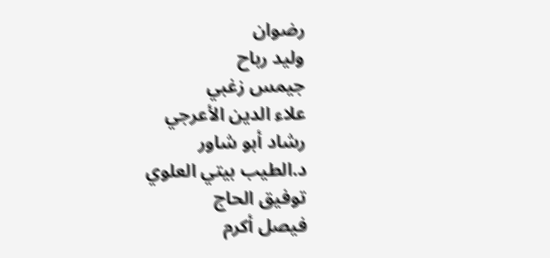رضوان
وليد رباح
جيمس زغبي
علاء الدين الأعرجي
رشاد أبو شاور
د.الطيب بيتي العلوي
توفيق الحاج
فيصل أكرم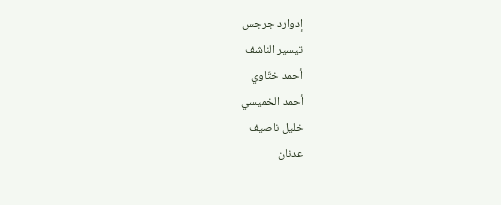إدوارد جرجس
تيسير الناشف
أحمد ختّاوي
أحمد الخميسي
خليل ناصيف
عدنان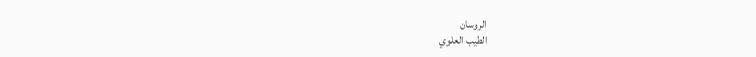الروسان
الطيب العلوي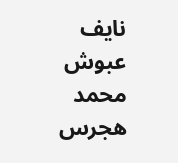نايف عبوش
محمد هجرس